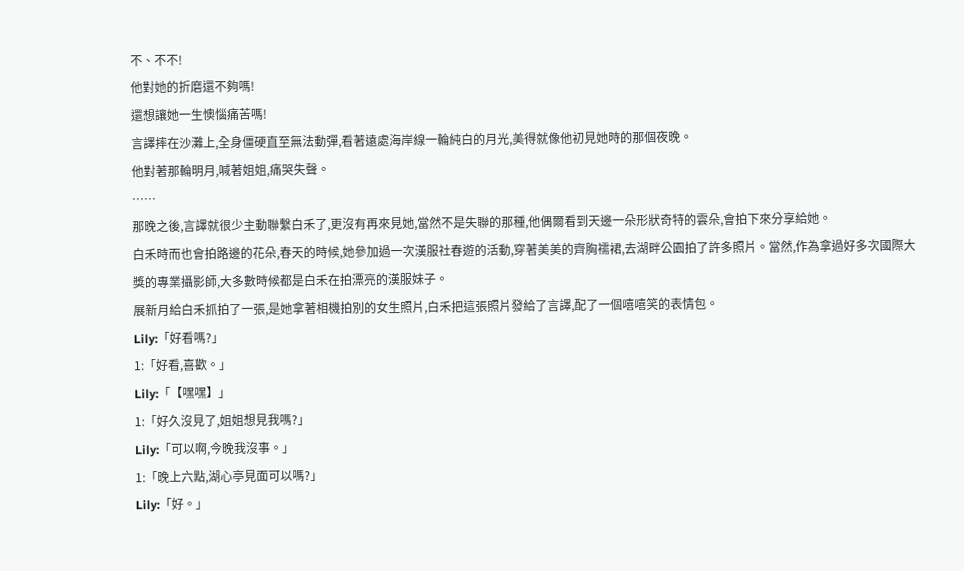不、不不!
他對她的折磨還不夠嗎!
還想讓她一生懊惱痛苦嗎!
言譯摔在沙灘上,全身僵硬直至無法動彈,看著遠處海岸線一輪純白的月光,美得就像他初見她時的那個夜晚。
他對著那輪明月,喊著姐姐,痛哭失聲。
……
那晚之後,言譯就很少主動聯繫白禾了,更沒有再來見她,當然不是失聯的那種,他偶爾看到天邊一朵形狀奇特的雲朵,會拍下來分享給她。
白禾時而也會拍路邊的花朵,春天的時候,她參加過一次漢服社春遊的活動,穿著美美的齊胸襦裙,去湖畔公園拍了許多照片。當然,作為拿過好多次國際大獎的專業攝影師,大多數時候都是白禾在拍漂亮的漢服妹子。
展新月給白禾抓拍了一張,是她拿著相機拍別的女生照片,白禾把這張照片發給了言譯,配了一個嘻嘻笑的表情包。
Lily:「好看嗎?」
1:「好看,喜歡。」
Lily:「【嘿嘿】」
1:「好久沒見了,姐姐想見我嗎?」
Lily:「可以啊,今晚我沒事。」
1:「晚上六點,湖心亭見面可以嗎?」
Lily:「好。」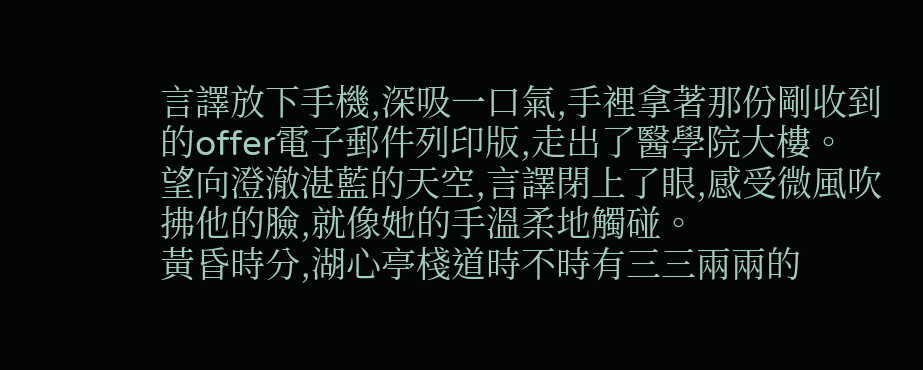言譯放下手機,深吸一口氣,手裡拿著那份剛收到的offer電子郵件列印版,走出了醫學院大樓。
望向澄澈湛藍的天空,言譯閉上了眼,感受微風吹拂他的臉,就像她的手溫柔地觸碰。
黃昏時分,湖心亭棧道時不時有三三兩兩的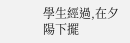學生經過,在夕陽下擺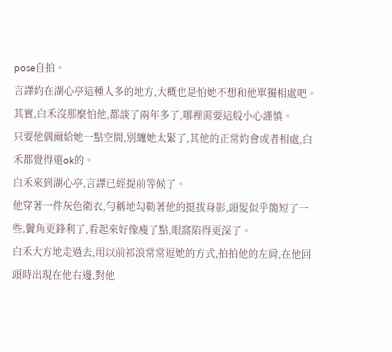pose自拍。
言譯約在湖心亭這種人多的地方,大概也是怕她不想和他單獨相處吧。
其實,白禾沒那麼怕他,都談了兩年多了,哪裡需要這般小心謹慎。
只要他偶爾給她一點空間,別纏她太緊了,其他的正常約會或者相處,白禾都覺得還ok的。
白禾來到湖心亭,言譯已經提前等候了。
他穿著一件灰色衛衣,勻稱地勾勒著他的挺拔身影,頭髮似乎簡短了一些,鬢角更鋒利了,看起來好像瘦了點,眼窩陷得更深了。
白禾大方地走過去,用以前祁浪常常逗她的方式,拍拍他的左肩,在他回頭時出現在他右邊,對他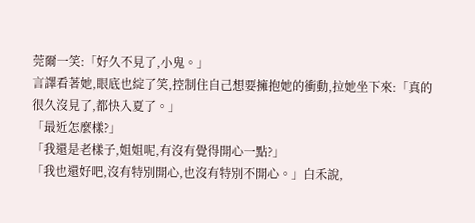莞爾一笑:「好久不見了,小鬼。」
言譯看著她,眼底也綻了笑,控制住自己想要擁抱她的衝動,拉她坐下來:「真的很久沒見了,都快入夏了。」
「最近怎麼樣?」
「我還是老樣子,姐姐呢,有沒有覺得開心一點?」
「我也還好吧,沒有特別開心,也沒有特別不開心。」白禾說,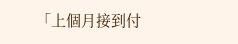「上個月接到付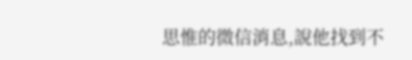思惟的微信消息,說他找到不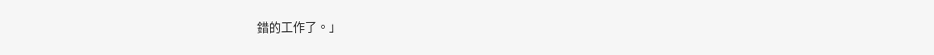錯的工作了。」